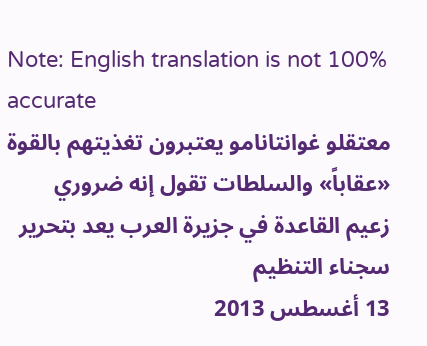Note: English translation is not 100% accurate
معتقلو غوانتانامو يعتبرون تغذيتهم بالقوة «عقاباً» والسلطات تقول إنه ضروري
زعيم القاعدة في جزيرة العرب يعد بتحرير سجناء التنظيم
13 أغسطس 2013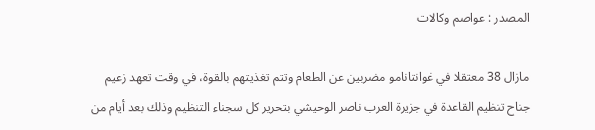المصدر : عواصم وكالات

مازال 38 معتقلا في غوانتانامو مضربين عن الطعام وتتم تغذيتهم بالقوة، في وقت تعهد زعيم جناح تنظيم القاعدة في جزيرة العرب ناصر الوحيشي بتحرير كل سجناء التنظيم وذلك بعد أيام من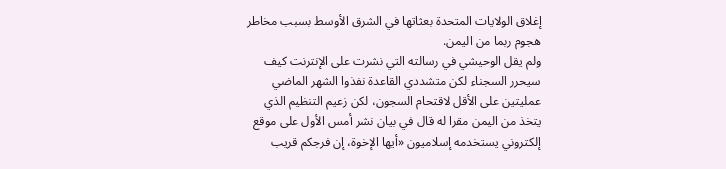إغلاق الولايات المتحدة بعثاتها في الشرق الأوسط بسبب مخاطر هجوم ربما من اليمن.
ولم يقل الوحيشي في رسالته التي نشرت على الإنترنت كيف سيحرر السجناء لكن متشددي القاعدة نفذوا الشهر الماضي عمليتين على الأقل لاقتحام السجون، لكن زعيم التنظيم الذي يتخذ من اليمن مقرا له قال في بيان نشر أمس الأول على موقع إلكتروني يستخدمه إسلاميون «أيها الإخوة، إن فرجكم قريب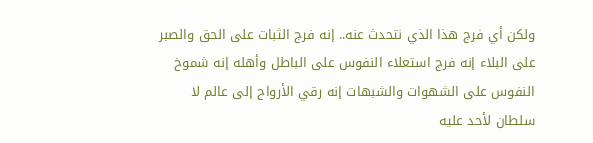ولكن أي فرج هذا الذي نتحدث عنه.. إنه فرج الثبات على الحق والصبر على البلاء إنه فرج استعلاء النفوس على الباطل وأهله إنه شموخ النفوس على الشهوات والشبهات إنه رقي الأرواح إلى عالم لا سلطان لأحد عليه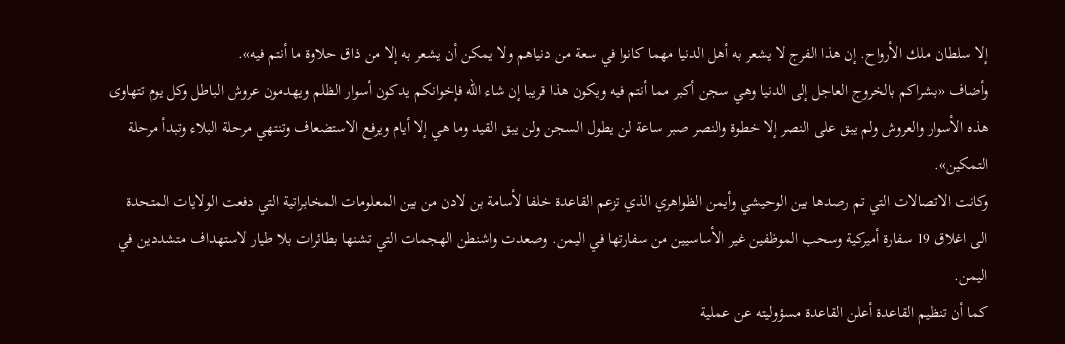إلا سلطان ملك الأرواح. إن هذا الفرج لا يشعر به أهل الدنيا مهما كانوا في سعة من دنياهم ولا يمكن أن يشعر به إلا من ذاق حلاوة ما أنتم فيه».
وأضاف «بشراكم بالخروج العاجل إلى الدنيا وهي سجن أكبر مما أنتم فيه ويكون هذا قريبا إن شاء الله فإخوانكم يدكون أسوار الظلم ويهدمون عروش الباطل وكل يوم تتهاوى هذه الأسوار والعروش ولم يبق على النصر إلا خطوة والنصر صبر ساعة لن يطول السجن ولن يبق القيد وما هي إلا أيام ويرفع الاستضعاف وتنتهي مرحلة البلاء وتبدأ مرحلة التمكين».
وكانت الاتصالات التي تم رصدها بين الوحيشي وأيمن الظواهري الذي تزعم القاعدة خلفا لأسامة بن لادن من بين المعلومات المخابراتية التي دفعت الولايات المتحدة الى اغلاق 19 سفارة أميركية وسحب الموظفين غير الأساسيين من سفارتها في اليمن. وصعدت واشنطن الهجمات التي تشنها بطائرات بلا طيار لاستهداف متشددين في اليمن.
كما أن تنظيم القاعدة أعلن القاعدة مسؤوليته عن عملية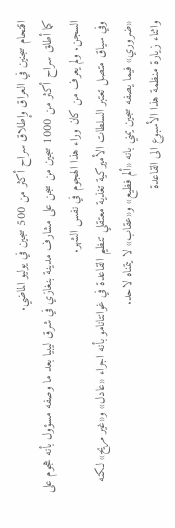اقتحام سجنين في العراق وإطلاق سراح أكثر من 500 سجين في يوليو الماضي.
كما أطلق سراح أكثر من 1000 سجين من سجن على مشارف مدينة بنغازي في شرق ليبيا بعد ما وصفه مسؤول بأنه هجوم على السجن. ولم يعرف من كان وراء هذا الهجوم في نفس الشهر.
وفي سياق متصل تعتبر السلطات الأميركية تغذية معتقلي تنظيم القاعدة في غوانتانامو بأنه اجراء «عادل» و«غير مريح» لكنه «ضروري» فيما يصفه سجين يمني بانه «ألم فظيع» و«عقاب» لا يتمناه لاحد.
واثناء زيارة منظمة هذا الأسبوع الى القاعدة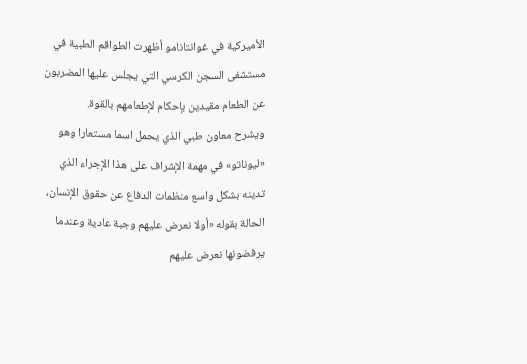الأميركية في غوانتانامو أظهرت الطواقم الطبية في مستشفى السجن الكرسي التي يجلس عليها المضربون عن الطعام مقيدين بإحكام لإطعامهم بالقوة.
ويشرح معاون طبي الذي يحمل اسما مستعارا وهو «ليوناتو» في مهمة الإشراف على هذا الإجراء الذي تدينه بشكل واسع منظمات الدفاع عن حقوق الإنسان، الحالة بقوله «أولا نعرض عليهم وجبة عادية وعندما يرفضونها نعرض عليهم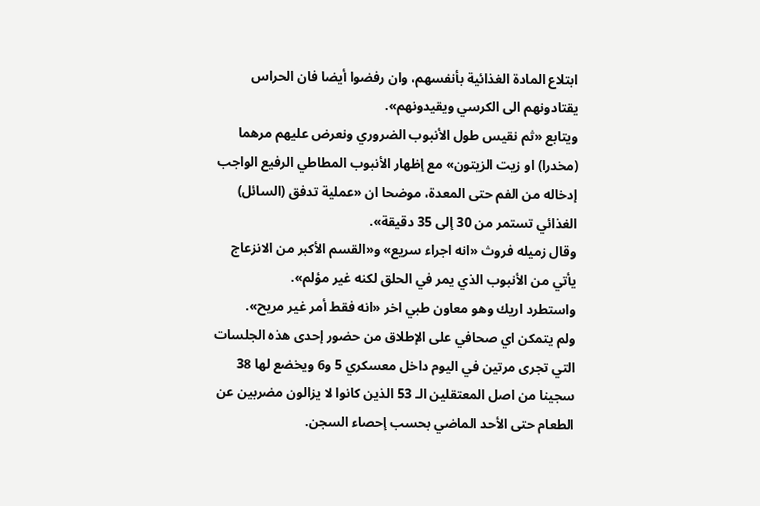ابتلاع المادة الغذائية بأنفسهم، وان رفضوا أيضا فان الحراس يقتادونهم الى الكرسي ويقيدونهم».
ويتابع «ثم نقيس طول الأنبوب الضروري ونعرض عليهم مرهما (مخدرا) او زيت الزيتون» مع إظهار الأنبوب المطاطي الرفيع الواجب إدخاله من الفم حتى المعدة، موضحا ان «عملية تدفق (السائل) الغذائي تستمر من 30 إلى 35 دقيقة».
وقال زميله فروث «انه اجراء سريع» و«القسم الأكبر من الانزعاج يأتي من الأنبوب الذي يمر في الحلق لكنه غير مؤلم».
واستطرد اريك وهو معاون طبي اخر «انه فقط أمر غير مريح».
ولم يتمكن اي صحافي على الإطلاق من حضور إحدى هذه الجلسات التي تجرى مرتين في اليوم داخل معسكري 5 و6 ويخضع لها 38 سجينا من اصل المعتقلين الـ 53 الذين كانوا لا يزالون مضربين عن الطعام حتى الأحد الماضي بحسب إحصاء السجن.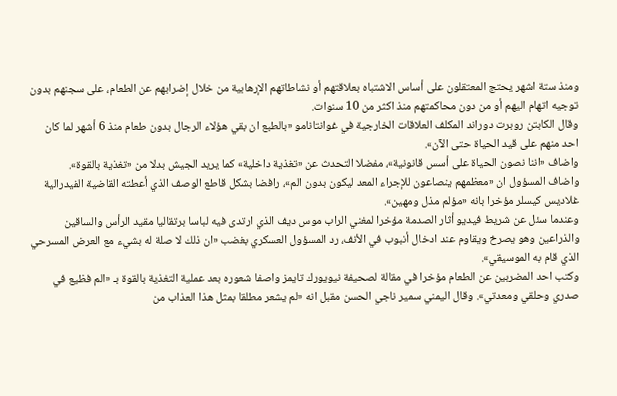ومنذ ستة اشهر يحتج المعتقلون على أساس الاشتباه بعلاقتهم أو نشاطاتهم الإرهابية من خلال إضرابهم عن الطعام، على سجنهم بدون توجيه اتهام اليهم أو من دون محاكمتهم منذ اكثر من 10 سنوات.
وقال الكابتن روبرت دوراند المكلف العلاقات الخارجية في غوانتانامو «بالطبع ان بقي هؤلاء الرجال بدون طعام منذ 6 أشهر لما كان احد منهم على قيد الحياة حتى الآن».
واضاف «اننا نصون الحياة على أسس قانونية»، مفضلا التحدث عن «تغذية داخلية» كما يريد الجيش بدلا من «تغذية بالقوة».
واضاف المسؤول ان «معظمهم ينصاعون للإجراء المعد ليكون بدون الم»، رافضا بشكل قاطع الوصف الذي أعطته القاضية الفيدرالية غلاديس كيسلر مؤخرا بانه «مؤلم مذل ومهين».
وعندما سئل عن شريط فيديو أثار الصدمة مؤخرا لمغني الراب موس ديف الذي ارتدى فيه لباسا برتقاليا مقيد الرأس والساقين والذراعين وهو يصرخ ويقاوم عند ادخال أنبوب في الأنف، رد المسؤول العسكري بغضب «ان ذلك لا صلة له بشيء مع العرض المسرحي الذي قام به الموسيقي».
وكتب احد المضربين عن الطعام مؤخرا في مقالة لصحيفة نيويورك تايمز واصفا شعوره بعد عملية التغذية بالقوة بـ «الم فظيع في صدري وحلقي ومعدتي». وقال اليمني سمير ناجي الحسن مقبل انه «لم يشعر مطلقا بمثل هذا العذاب من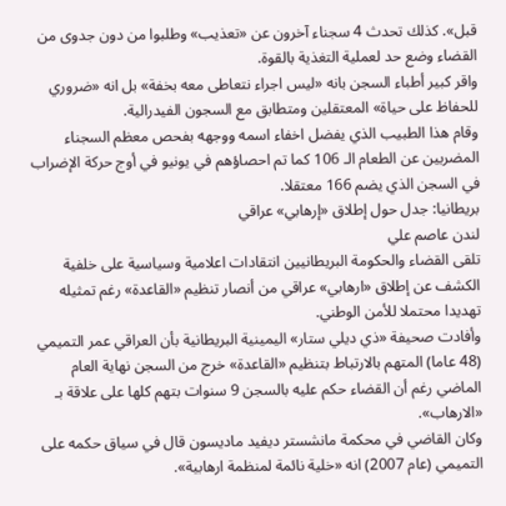قبل». كذلك تحدث 4 سجناء آخرون عن «تعذيب» وطلبوا من دون جدوى من القضاء وضع حد لعملية التغذية بالقوة.
واقر كبير أطباء السجن بانه «ليس اجراء نتعاطى معه بخفة» بل انه «ضروري للحفاظ على حياة» المعتقلين ومتطابق مع السجون الفيدرالية.
وقام هذا الطبيب الذي يفضل اخفاء اسمه ووجهه بفحص معظم السجناء المضربين عن الطعام الـ 106 كما تم احصاؤهم في يونيو في أوج حركة الإضراب في السجن الذي يضم 166 معتقلا.
بريطانيا: جدل حول إطلاق «إرهابي» عراقي
لندن عاصم علي
تلقى القضاء والحكومة البريطانيين انتقادات اعلامية وسياسية على خلفية الكشف عن إطلاق «ارهابي» عراقي من أنصار تنظيم «القاعدة» رغم تمثيله تهديدا محتملا للأمن الوطني.
وأفادت صحيفة «ذي ديلي ستار» اليمينية البريطانية بأن العراقي عمر التميمي (48 عاما) المتهم بالارتباط بتنظيم «القاعدة» خرج من السجن نهاية العام الماضي رغم أن القضاء حكم عليه بالسجن 9 سنوات بتهم كلها على علاقة بـ «الارهاب».
وكان القاضي في محكمة مانشستر ديفيد ماديسون قال في سياق حكمه على التميمي (عام 2007) انه «خلية نائمة لمنظمة ارهابية».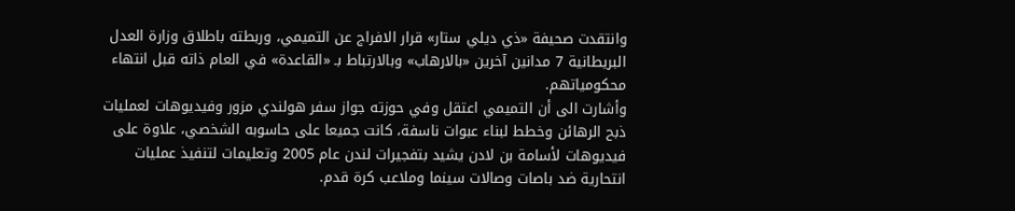وانتقدت صحيفة «ذي ديلي ستار» قرار الافراج عن التميمي، وربطته باطلاق وزارة العدل البريطانية 7 مدانين آخرين «بالارهاب» وبالارتباط بـ «القاعدة» في العام ذاته قبل انتهاء محكومياتهم.
وأشارت الى أن التميمي اعتقل وفي حوزته جواز سفر هولندي مزور وفيديوهات لعمليات ذبح الرهائن وخطط لبناء عبوات ناسفة، كانت جميعا على حاسوبه الشخصي، علاوة على فيديوهات لأسامة بن لادن يشيد بتفجيرات لندن عام 2005 وتعليمات لتنفيذ عمليات انتحارية ضد باصات وصالات سينما وملاعب كرة قدم.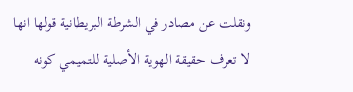ونقلت عن مصادر في الشرطة البريطانية قولها انها لا تعرف حقيقة الهوية الأصلية للتميمي كونه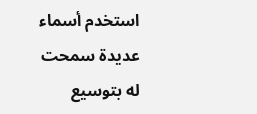استخدم أسماء عديدة سمحت له بتوسيع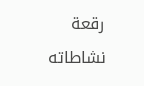رقعة نشاطاته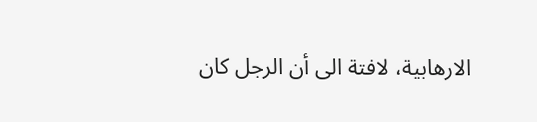الارهابية، لافتة الى أن الرجل كان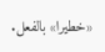«خطيرا» بالفعل.